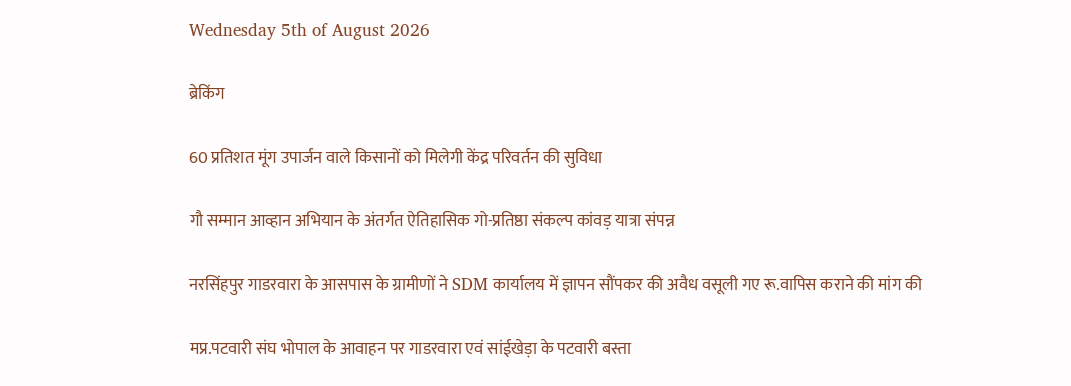Wednesday 5th of August 2026

ब्रेकिंग

60 प्रतिशत मूंग उपार्जन वाले किसानों को मिलेगी केंद्र परिवर्तन की सुविधा

गौ सम्मान आव्हान अभियान के अंतर्गत ऐतिहासिक गो-प्रतिष्ठा संकल्प कांवड़ यात्रा संपन्न

नरसिंहपुर गाडरवारा के आसपास के ग्रामीणों ने SDM कार्यालय में ज्ञापन सौंपकर की अवैध वसूली गए रू.वापिस कराने की मांग की

मप्र.पटवारी संघ भोपाल के आवाहन पर गाडरवारा एवं सांईखेड़ा के पटवारी बस्ता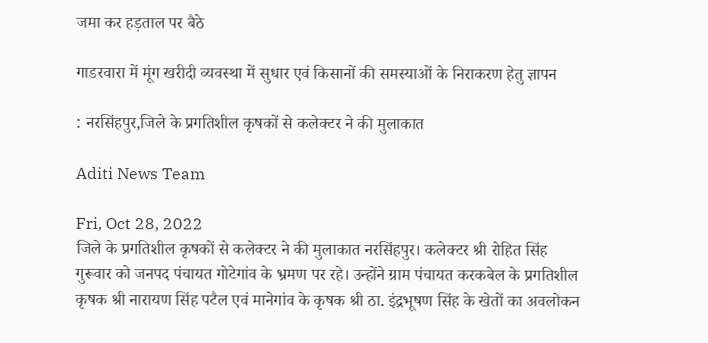जमा कर हड़ताल पर बैठे

गाडरवारा में मूंग खरीदी व्यवस्था में सुधार एवं किसानों की समस्याओं के निराकरण हेतु ज्ञापन

: नरसिंहपुर,जिले के प्रगतिशील कृषकों से कलेक्टर ने की मुलाकात

Aditi News Team

Fri, Oct 28, 2022
जिले के प्रगतिशील कृषकों से कलेक्टर ने की मुलाकात नरसिंहपुर। कलेक्टर श्री रोहित सिंह गुरूवार को जनपद पंचायत गोटेगांव के भ्रमण पर रहे। उन्होंने ग्राम पंचायत करकबेल के प्रगतिशील कृषक श्री नारायण सिंह पटैल एवं मानेगांव के कृषक श्री ठा. इंद्रभूषण सिंह के खेतों का अवलोकन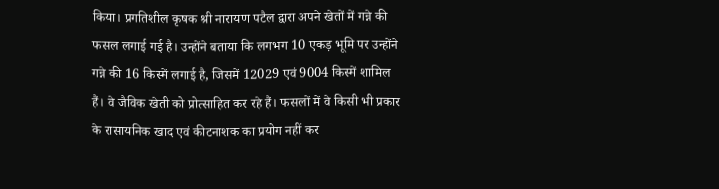किया। प्रगतिशील कृषक श्री नारायण पटैल द्वारा अपने खेतों में गन्ने की फसल लगाई गई है। उन्होंने बताया कि लगभग 10 एकड़ भूमि पर उन्होंने गन्ने की 16 किस्में लगाई है, जिसमें 12029 एवं 9004 किस्में शामिल हैं। वे जैविक खेती को प्रोत्साहित कर रहे हैं। फसलों में वे किसी भी प्रकार के रासायनिक खाद एवं कीटनाशक का प्रयोग नहीं कर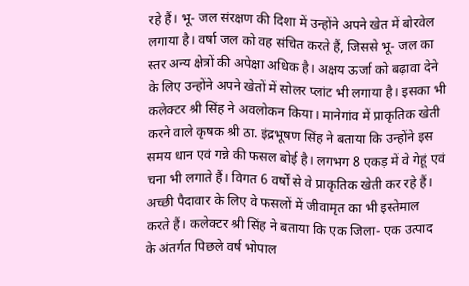रहे हैं। भू- जल संरक्षण की दिशा में उन्होंने अपने खेत में बोरवेल लगाया है। वर्षा जल को वह संचित करते हैं, जिससे भू- जल का स्तर अन्य क्षेत्रों की अपेक्षा अधिक है। अक्षय ऊर्जा को बढ़ावा देने के लिए उन्होंने अपने खेतों में सोलर प्लांट भी लगाया है। इसका भी कलेक्टर श्री सिंह ने अवलोकन किया। मानेगांव में प्राकृतिक खेती करने वाले कृषक श्री ठा. इंद्रभूषण सिंह ने बताया कि उन्होंने इस समय धान एवं गन्ने की फसल बोई है। लगभग 8 एकड़ में वे गेहूं एवं चना भी लगाते हैं। विगत 6 वर्षों से वे प्राकृतिक खेती कर रहे हैं। अच्छी पैदावार के लिए वे फसलों में जीवामृत का भी इस्तेमाल करते हैं। कलेक्टर श्री सिंह ने बताया कि एक जिला- एक उत्पाद के अंतर्गत पिछले वर्ष भोपाल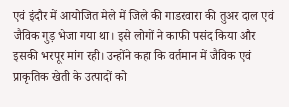एवं इंदौर में आयोजित मेले में जिले की गाडरवारा की तुअर दाल एवं जैविक गुड़ भेजा गया था। इसे लोगों ने काफी पसंद किया और इसकी भरपूर मांग रही। उन्होंने कहा कि वर्तमान में जैविक एवं प्राकृतिक खेती के उत्पादों को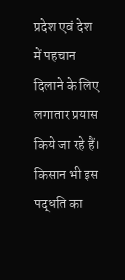प्रदेश एवं देश में पहचान दिलाने के लिए लगातार प्रयास किये जा रहे हैं। किसान भी इस पद्धति का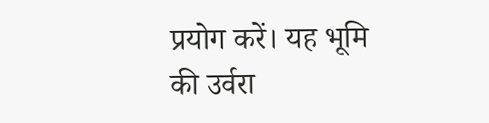प्रयोग करें। यह भूमि की उर्वरा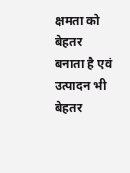क्षमता को बेहतर बनाता है एवं उत्पादन भी बेहतर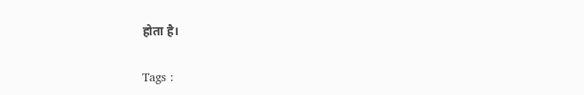होता है।

Tags :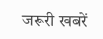जरूरी खबरें